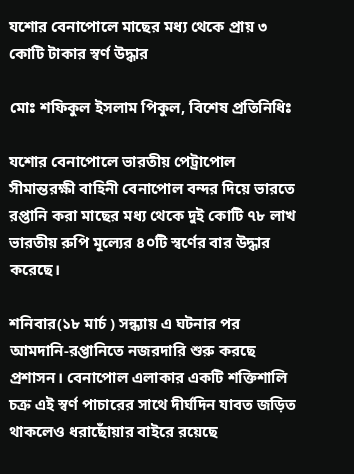যশোর বেনাপোলে মাছের মধ‍্য থেকে প্রায় ৩ কোটি টাকার স্বর্ণ উদ্ধার

মোঃ শফিকুল ইসলাম পিকুল, বিশেষ প্রতিনিধি‍ঃ

যশোর বেনাপোলে ভারতীয় পেট্রাপোল সীমান্তরক্ষী বাহিনী বেনাপোল বন্দর দিয়ে ভারতে রপ্তানি করা মাছের মধ্য থেকে দুই কোটি ৭৮ লাখ ভারতীয় রুপি মূল্যের ৪০টি স্বর্ণের বার উদ্ধার করেছে।

শনিবার(১৮ মার্চ ) সন্ধ্যায় এ ঘটনার পর আমদানি-রপ্তানিতে নজরদারি শুরু করছে প্রশাসন। বেনাপোল এলাকার একটি শক্তিশালি চক্র এই স্বর্ণ পাচারের সাথে দীর্ঘদিন যাবত জড়িত থাকলেও ধরাছোঁয়ার বাইরে রয়েছে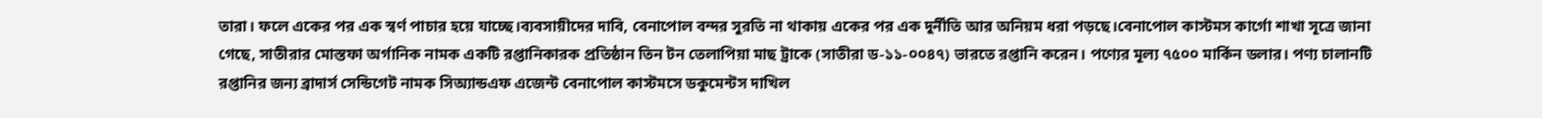তারা। ফলে একের পর এক স্বর্ণ পাচার হয়ে যাচ্ছে।ব্যবসায়ীদের দাবি, বেনাপোল বন্দর সুরতি না থাকায় একের পর এক দুর্নীতি আর অনিয়ম ধরা পড়ছে।বেনাপোল কাস্টমস কার্গো শাখা সূত্রে জানা গেছে, সাতীরার মোস্তফা অর্গানিক নামক একটি রপ্তানিকারক প্রতিষ্ঠান তিন টন তেলাপিয়া মাছ ট্রাকে (সাতীরা ড-১১-০০৪৭) ভারতে রপ্তানি করেন। পণ্যের মূল্য ৭৫০০ মার্কিন ডলার। পণ্য চালানটি রপ্তানির জন্য ব্রাদার্স সেন্ডিগেট নামক সিঅ্যান্ডএফ এজেন্ট বেনাপোল কাস্টমসে ডকুমেন্টস দাখিল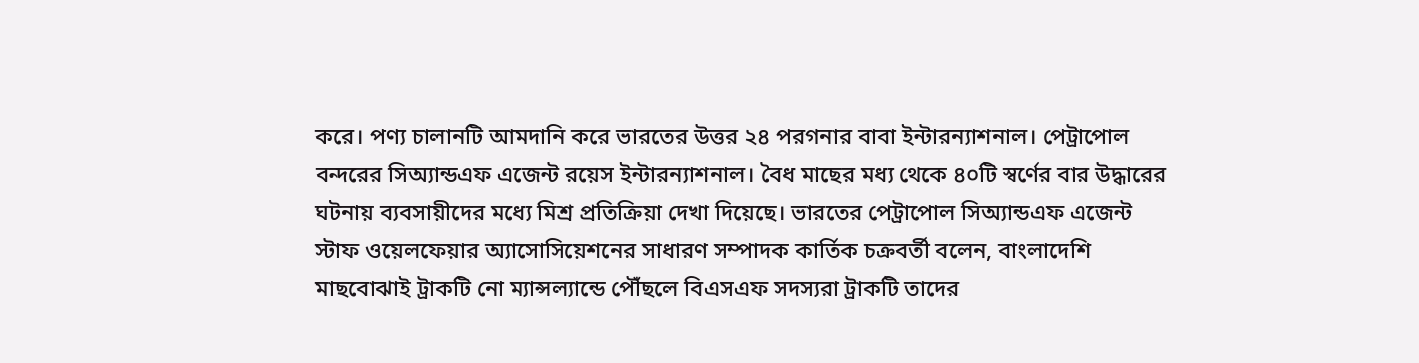করে। পণ্য চালানটি আমদানি করে ভারতের উত্তর ২৪ পরগনার বাবা ইন্টারন্যাশনাল। পেট্রাপোল বন্দরের সিঅ্যান্ডএফ এজেন্ট রয়েস ইন্টারন্যাশনাল। বৈধ মাছের মধ্য থেকে ৪০টি স্বর্ণের বার উদ্ধারের ঘটনায় ব্যবসায়ীদের মধ্যে মিশ্র প্রতিক্রিয়া দেখা দিয়েছে। ভারতের পেট্রাপোল সিঅ্যান্ডএফ এজেন্ট স্টাফ ওয়েলফেয়ার অ্যাসোসিয়েশনের সাধারণ সম্পাদক কার্তিক চক্রবর্তী বলেন, বাংলাদেশি মাছবোঝাই ট্রাকটি নো ম্যান্সল্যান্ডে পৌঁছলে বিএসএফ সদস্যরা ট্রাকটি তাদের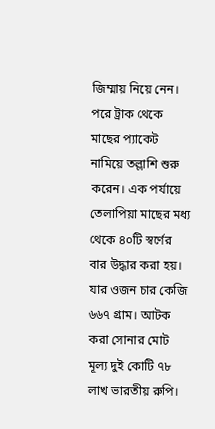জিম্মায় নিয়ে নেন। পরে ট্রাক থেকে মাছের প্যাকেট নামিয়ে তল্লাশি শুরু করেন। এক পর্যায়ে তেলাপিয়া মাছের মধ্য থেকে ৪০টি স্বর্ণের বার উদ্ধার করা হয়। যার ওজন চার কেজি ৬৬৭ গ্রাম। আটক করা সোনার মোট মূল্য দুই কোটি ৭৮ লাখ ভারতীয় রুপি।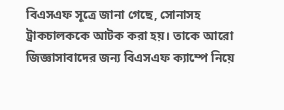বিএসএফ সূত্রে জানা গেছে, সোনাসহ ট্রাকচালককে আটক করা হয়। তাকে আরো জিজ্ঞাসাবাদের জন্য বিএসএফ ক্যাম্পে নিয়ে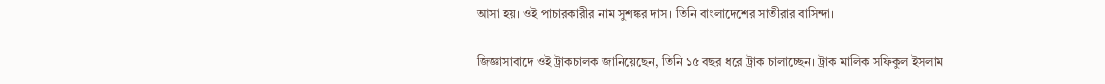আসা হয়। ওই পাচারকারীর নাম সুশঙ্কর দাস। তিনি বাংলাদেশের সাতীরার বাসিন্দা।

জিজ্ঞাসাবাদে ওই ট্রাকচালক জানিয়েছেন, তিনি ১৫ বছর ধরে ট্রাক চালাচ্ছেন। ট্রাক মালিক সফিকুল ইসলাম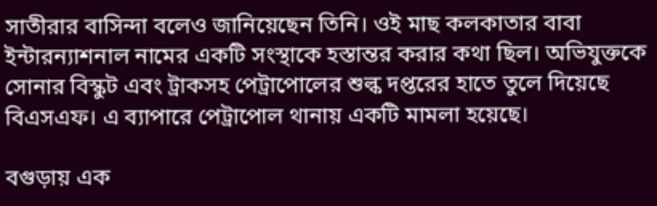সাতীরার বাসিন্দা বলেও জানিয়েছেন তিনি। ওই মাছ কলকাতার বাবা ইন্টারন্যাশনাল নামের একটি সংস্থাকে হস্তান্তর করার কথা ছিল। অভিযুক্তকে সোনার বিস্কুট এবং ট্রাকসহ পেট্রাপোলের শুল্ক দপ্তরের হাতে তুলে দিয়েছে বিএসএফ। এ ব্যাপারে পেট্রাপোল থানায় একটি মামলা হয়েছে।

বগুড়ায় এক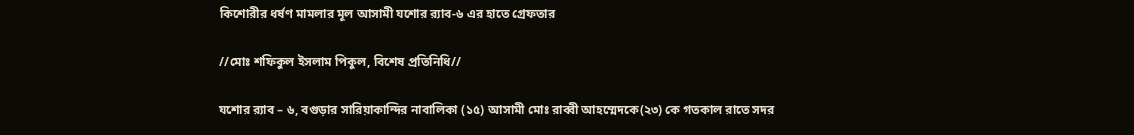কিশোরীর ধর্ষণ মামলার মূল আসামী যশোর র‌্যাব-৬ এর হাতে গ্রেফতার

//মোঃ শফিকুল ইসলাম পিকুল, বিশেষ প্রতিনিধি‍//

যশোর র‍্যাব – ৬, বগুড়ার সারিয়াকান্দির নাবালিকা (১৫) আসামী মোঃ রাব্বী আহম্মেদকে(২৩) কে গতকাল রাতে সদর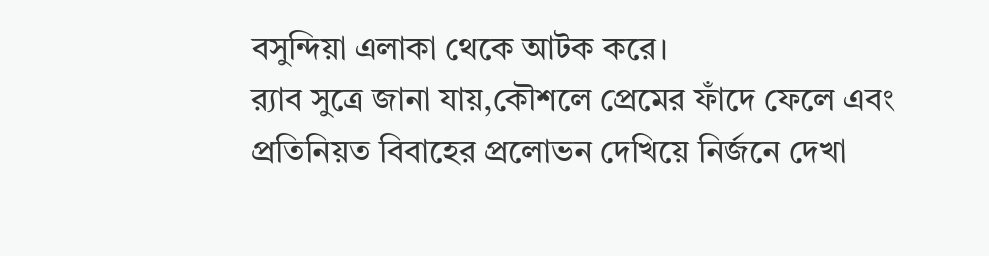বসুন্দিয়া এলাকা থেকে আটক করে।
র‍্যাব সুত্রে জানা যায়,কৌশলে প্রেমের ফাঁদে ফেলে এবং প্রতিনিয়ত বিবাহের প্রলোভন দেখিয়ে নির্জনে দেখা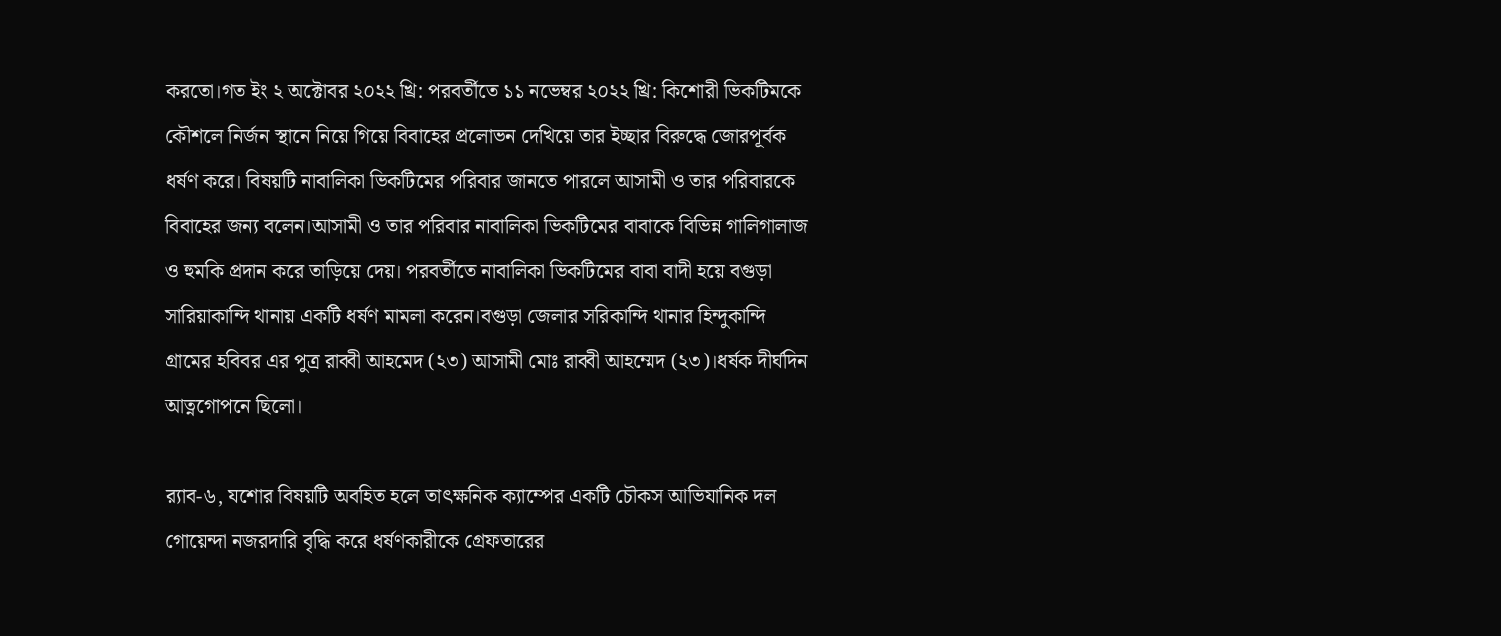করতো।গত ইং ২ অক্টোবর ২০২২ খ্রি: পরবর্তীতে ১১ নভেম্বর ২০২২ খ্রি: কিশোরী ভিকটিমকে কৌশলে নির্জন স্থানে নিয়ে গিয়ে বিবাহের প্রলোভন দেখিয়ে তার ইচ্ছার বিরুদ্ধে জোরপূর্বক ধর্ষণ করে। বিষয়টি নাবালিকা ভিকটিমের পরিবার জানতে পারলে আসামী ও তার পরিবারকে বিবাহের জন্য বলেন।আসামী ও তার পরিবার নাবালিকা ভিকটিমের বাবাকে বিভিন্ন গালিগালাজ ও হুমকি প্রদান করে তাড়িয়ে দেয়। পরবর্তীতে নাবালিকা ভিকটিমের বাবা বাদী হয়ে বগুড়া সারিয়াকান্দি থানায় একটি ধর্ষণ মামলা করেন।বগুড়া জেলার সরিকান্দি থানার হিন্দুকান্দি গ্রামের হবিবর এর পুত্র রাব্বী আহমেদ (২৩) আসামী মোঃ রাব্বী আহম্মেদ (২৩)।ধর্ষক দীর্ঘদিন আত্নগোপনে ছিলো।

র‌্যাব-৬, যশোর বিষয়টি অবহিত হলে তাৎক্ষনিক ক্যাম্পের একটি চৌকস আভিযানিক দল গোয়েন্দা নজরদারি বৃদ্ধি করে ধর্ষণকারীকে গ্রেফতারের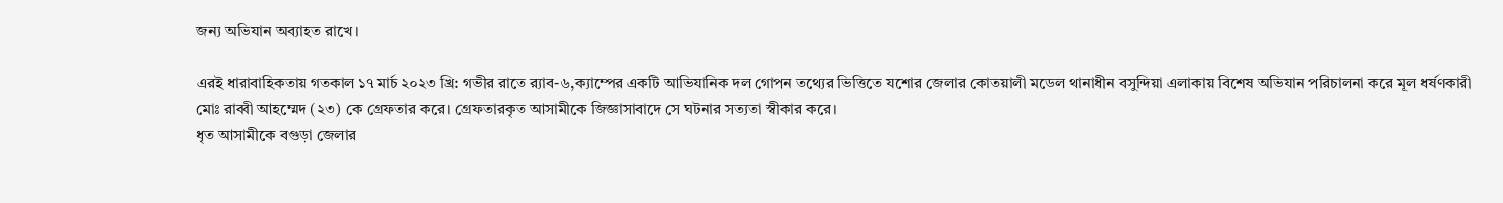জন্য অভিযান অব্যাহত রাখে।

এরই ধারাবাহিকতায় গতকাল ১৭ মার্চ ২০২৩ খ্রি: গভীর রাতে র‌্যাব-৬,ক্যাম্পের একটি আভিযানিক দল গোপন তথ্যের ভিত্তিতে যশোর জেলার কোতয়ালী মডেল থানাধীন বসুন্দিয়া এলাকায় বিশেষ অভিযান পরিচালনা করে মূল ধর্ষণকারী মোঃ রাব্বী আহম্মেদ (২৩) কে গ্রেফতার করে। গ্রেফতারকৃত আসামীকে জিজ্ঞাসাবাদে সে ঘটনার সত্যতা স্বীকার করে।
ধৃত আসামীকে বগুড়া জেলার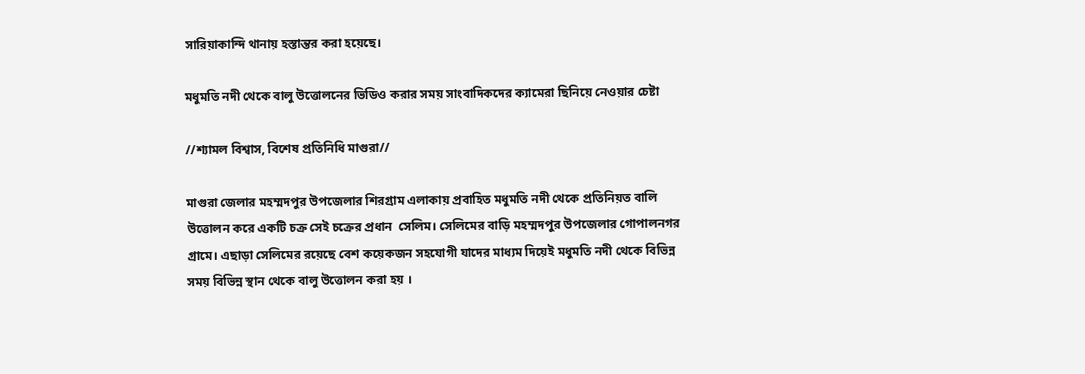সারিয়াকান্দি থানায় হস্তান্তর করা হয়েছে।

মধুমতি নদী থেকে বালু উত্তোলনের ভিডিও করার সময় সাংবাদিকদের ক্যামেরা ছিনিয়ে নেওয়ার চেষ্টা

//শ্যামল বিশ্বাস, বিশেষ প্রতিনিধি মাগুরা//

মাগুরা জেলার মহম্মদপুর উপজেলার শিরগ্রাম এলাকায় প্রবাহিত মধুমতি নদী থেকে প্রতিনিয়ত বালি উত্তোলন করে একটি চক্র সেই চক্রের প্রধান  সেলিম। সেলিমের বাড়ি মহম্মদপুর উপজেলার গোপালনগর গ্রামে। এছাড়া সেলিমের রয়েছে বেশ কয়েকজন সহযোগী যাদের মাধ্যম দিয়েই মধুমতি নদী থেকে বিভিন্ন সময় বিভিন্ন স্থান থেকে বালু উত্তোলন করা হয় ।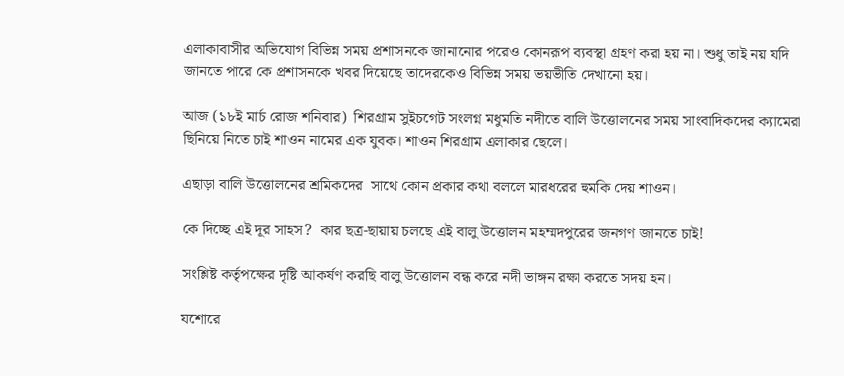এলাকাবাসীর অভিযোগ বিভিন্ন সময় প্রশাসনকে জানানোর পরেও কোনরূপ ব্যবস্থা গ্রহণ করা হয় না। শুধু তাই নয় যদি জানতে পারে কে প্রশাসনকে খবর দিয়েছে তাদেরকেও বিভিন্ন সময় ভয়ভীতি দেখানো হয়।

আজ (১৮ই মার্চ রোজ শনিবার)  শিরগ্রাম সুইচগেট সংলগ্ন মধুমতি নদীতে বালি উত্তোলনের সময় সাংবাদিকদের ক্যামেরা ছিনিয়ে নিতে চাই শাওন নামের এক যুবক। শাওন শিরগ্রাম এলাকার ছেলে।

এছাড়া বালি উত্তোলনের শ্রমিকদের  সাথে কোন প্রকার কথা বললে মারধরের হুমকি দেয় শাওন।

কে দিচ্ছে এই দূর সাহস?  কার ছত্র-ছায়ায় চলছে এই বালু উত্তোলন মহম্মদপুরের জনগণ জানতে চাই!

সংশ্লিষ্ট কর্তৃপক্ষের দৃষ্টি আকর্ষণ করছি বালু উত্তোলন বন্ধ করে নদী ভাঙ্গন রক্ষা করতে সদয় হন।

যশোরে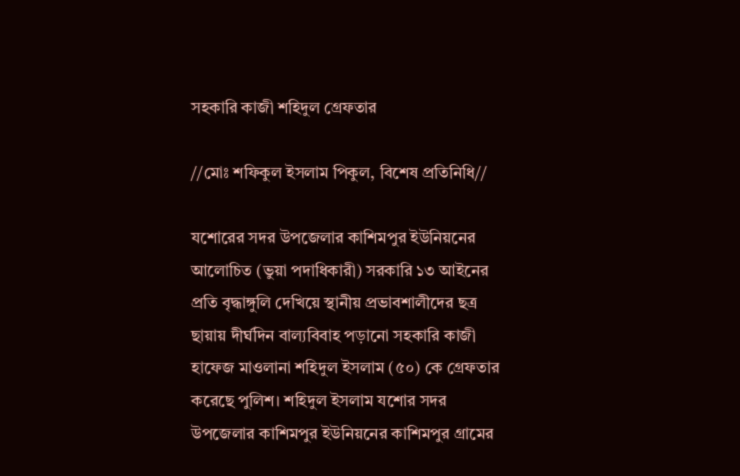সহকারি কাজী শহিদুল গ্রেফতার

//মোঃ শফিকুল ইসলাম পিকুল, বিশেষ প্রতিনিধি‍//

যশোরের সদর উপজেলার কাশিমপুর ইউনিয়নের আলোচিত (ভুয়া পদাধিকারী) সরকারি ১৩ আইনের প্রতি বৃদ্ধাঙ্গুলি দেখিয়ে স্থানীয় প্রভাবশালীদের ছত্র ছায়ায় দীর্ঘদিন বাল্যবিবাহ পড়ানো সহকারি কাজী হাফেজ মাওলানা শহিদুল ইসলাম (৫০) কে গ্রেফতার করেছে পুলিশ। শহিদুল ইসলাম যশোর সদর উপজেলার কাশিমপুর ইউনিয়নের কাশিমপুর গ্রামের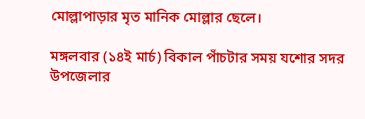মোল্লাপাড়ার মৃত মানিক মোল্লার ছেলে।

মঙ্গলবার (১৪ই মার্চ) বিকাল পাঁচটার সময় যশোর সদর উপজেলার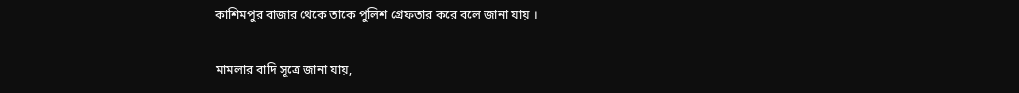কাশিমপুর বাজার থেকে তাকে পুলিশ গ্রেফতার করে বলে জানা যায় ।

মামলার বাদি সূত্রে জানা যায়,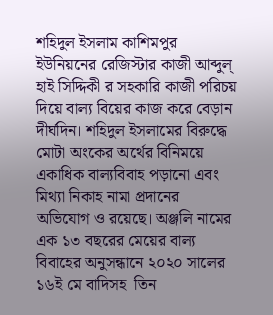শহিদুল ইসলাম কাশিমপুর ইউনিয়নের রেজিস্টার কাজী আব্দুল্ হাই সিদ্দিকী র সহকারি কাজী পরিচয় দিয়ে বাল্য বিয়ের কাজ করে বেড়ান দীর্ঘদিন। শহিদুল ইসলামের বিরুদ্ধে মোটা অংকের অর্থের বিনিময়ে একাধিক বাল্যবিবাহ পড়ানো এবং মিথ্যা নিকাহ নামা প্রদানের  অভিযোগ ও রয়েছে। অঞ্জলি নামের এক ১৩ বছরের মেয়ের বাল্য বিবাহের অনুসন্ধানে ২০২০ সালের ১৬ই মে বাদিসহ  তিন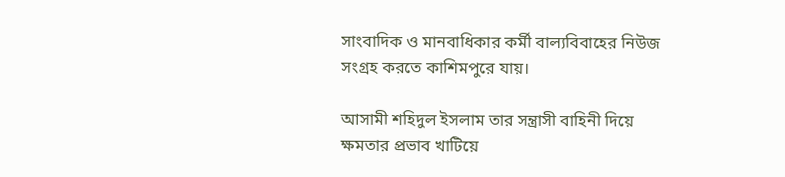সাংবাদিক ও মানবাধিকার কর্মী বাল্যবিবাহের নিউজ সংগ্রহ করতে কাশিমপুরে যায়।

আসামী শহিদুল ইসলাম তার সন্ত্রাসী বাহিনী দিয়ে ক্ষমতার প্রভাব খাটিয়ে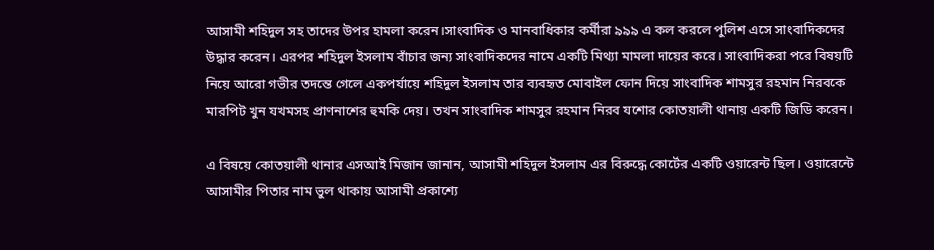আসামী শহিদুল সহ তাদের উপর হামলা করেন।সাংবাদিক ও মানবাধিকার কর্মীরা ৯৯৯ এ কল করলে পুলিশ এসে সাংবাদিকদের উদ্ধার করেন। এরপর শহিদুল ইসলাম বাঁচার জন্য সাংবাদিকদের নামে একটি মিথ্যা মামলা দায়ের করে। সাংবাদিকরা পরে বিষয়টি নিয়ে আরো গভীর তদন্তে গেলে একপর্যায়ে শহিদুল ইসলাম তার ব্যবহৃত মোবাইল ফোন দিয়ে সাংবাদিক শামসুর রহমান নিরবকে মারপিট খুন যখমসহ প্রাণনাশের হুমকি দেয়। তখন সাংবাদিক শামসুর রহমান নিরব যশোর কোতয়ালী থানায় একটি জিডি করেন।

এ বিষয়ে কোতয়ালী থানার এসআই মিজান জানান, আসামী শহিদুল ইসলাম এর বিরুদ্ধে কোর্টের একটি ওয়ারেন্ট ছিল। ওয়ারেন্টে আসামীর পিতার নাম ভুল থাকায় আসামী প্রকাশ্যে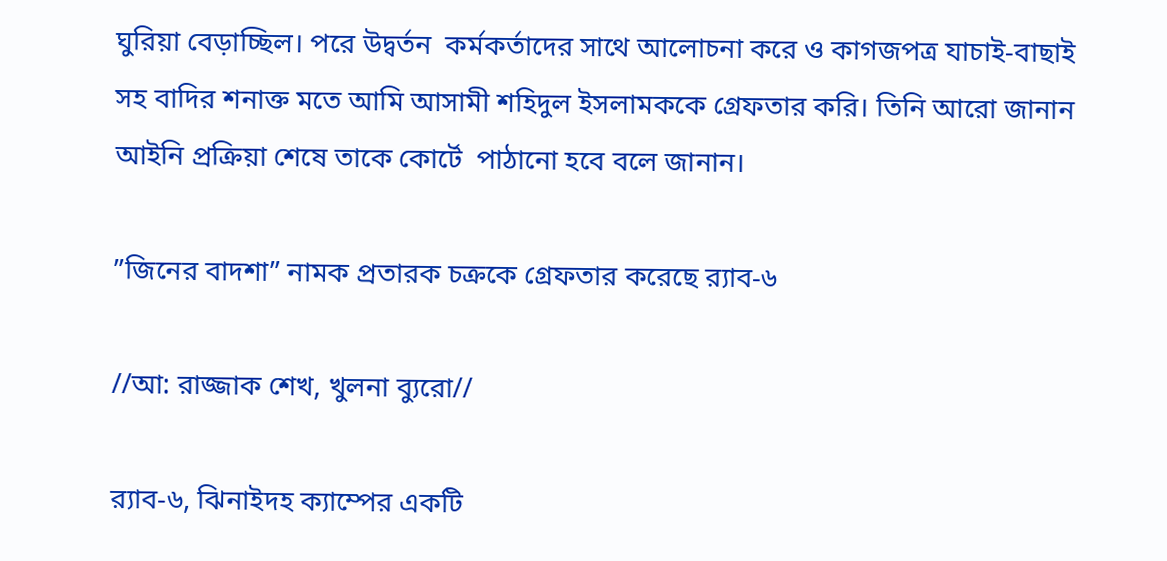ঘুরিয়া বেড়াচ্ছিল। পরে উদ্বর্তন  কর্মকর্তাদের সাথে আলোচনা করে ও কাগজপত্র যাচাই-বাছাই সহ বাদির শনাক্ত মতে আমি আসামী শহিদুল ইসলামককে গ্রেফতার করি। তিনি আরো জানান আইনি প্রক্রিয়া শেষে তাকে কোর্টে  পাঠানো হবে বলে জানান।

”জিনের বাদশা” নামক প্রতারক চক্রকে গ্রেফতার করেছে র‌্যাব-৬

//আ: রাজ্জাক শেখ, খুলনা ব্যুরো//

র‌্যাব-৬, ঝিনাইদহ ক্যাম্পের একটি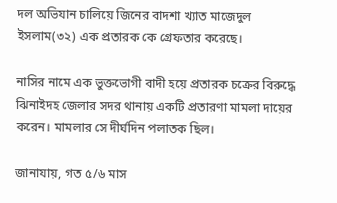দল অভিযান চালিয়ে জিনের বাদশা খ্যাত মাজেদুল  ইসলাম(৩২) এক প্রতারক কে গ্রেফতার করেছে।

নাসির নামে এক ভুক্তভোগী বাদী হয়ে প্রতারক চক্রের বিরুদ্ধে ঝিনাইদহ জেলার সদর থানায় একটি প্রতারণা মামলা দায়ের করেন। মামলার সে দীর্ঘদিন পলাতক ছিল।

জানাযায়, গত ৫/৬ মাস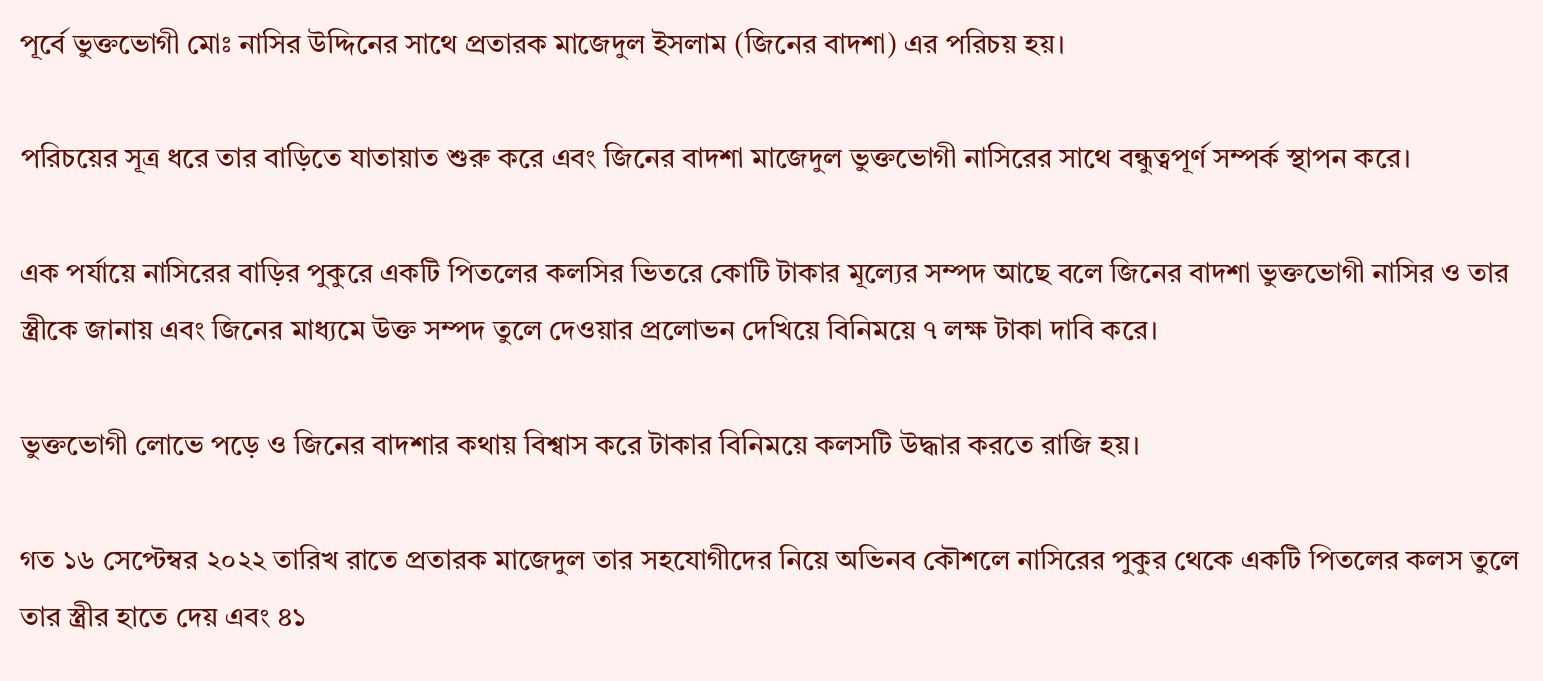পূর্বে ভুক্তভোগী মোঃ নাসির উদ্দিনের সাথে প্রতারক মাজেদুল ইসলাম (জিনের বাদশা) এর পরিচয় হয়।

পরিচয়ের সূত্র ধরে তার বাড়িতে যাতায়াত শুরু করে এবং জিনের বাদশা মাজেদুল ভুক্তভোগী নাসিরের সাথে বন্ধুত্বপূর্ণ সম্পর্ক স্থাপন করে।

এক পর্যায়ে নাসিরের বাড়ির পুকুরে একটি পিতলের কলসির ভিতরে কোটি টাকার মূল্যের সম্পদ আছে বলে জিনের বাদশা ভুক্তভোগী নাসির ও তার স্ত্রীকে জানায় এবং জিনের মাধ্যমে উক্ত সম্পদ তুলে দেওয়ার প্রলোভন দেখিয়ে বিনিময়ে ৭ লক্ষ টাকা দাবি করে।

ভুক্তভোগী লোভে পড়ে ও জিনের বাদশার কথায় বিশ্বাস করে টাকার বিনিময়ে কলসটি উদ্ধার করতে রাজি হয়।

গত ১৬ সেপ্টেম্বর ২০২২ তারিখ রাতে প্রতারক মাজেদুল তার সহযোগীদের নিয়ে অভিনব কৌশলে নাসিরের পুকুর থেকে একটি পিতলের কলস তুলে তার স্ত্রীর হাতে দেয় এবং ৪১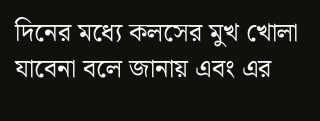দিনের মধ্যে কলসের মুখ খোলা যাবেনা বলে জানায় এবং এর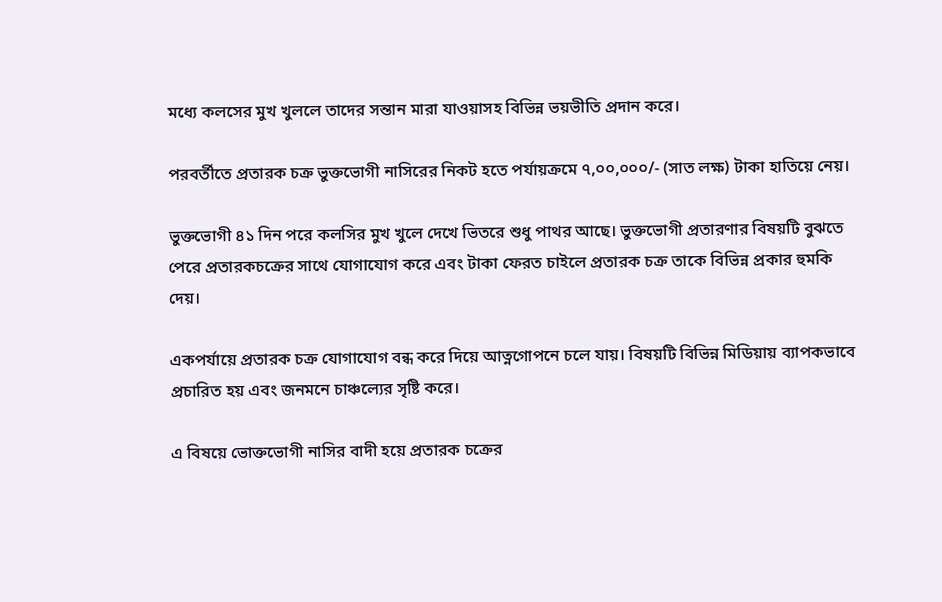মধ্যে কলসের মুখ খুললে তাদের সন্তান মারা যাওয়াসহ বিভিন্ন ভয়ভীতি প্রদান করে।

পরবর্তীতে প্রতারক চক্র ভুক্তভোগী নাসিরের নিকট হতে পর্যায়ক্রমে ৭,০০,০০০/- (সাত লক্ষ) টাকা হাতিয়ে নেয়।

ভুক্তভোগী ৪১ দিন পরে কলসির মুখ খুলে দেখে ভিতরে শুধু পাথর আছে। ভুক্তভোগী প্রতারণার বিষয়টি বুঝতে পেরে প্রতারকচক্রের সাথে যোগাযোগ করে এবং টাকা ফেরত চাইলে প্রতারক চক্র তাকে বিভিন্ন প্রকার হুমকি দেয়।

একপর্যায়ে প্রতারক চক্র যোগাযোগ বন্ধ করে দিয়ে আত্নগোপনে চলে যায়। বিষয়টি বিভিন্ন মিডিয়ায় ব্যাপকভাবে প্রচারিত হয় এবং জনমনে চাঞ্চল্যের সৃষ্টি করে।

এ বিষয়ে ভোক্তভোগী নাসির বাদী হয়ে প্রতারক চক্রের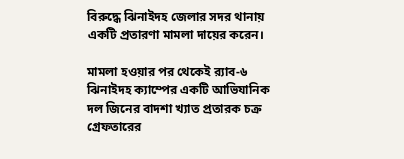বিরুদ্ধে ঝিনাইদহ জেলার সদর থানায় একটি প্রতারণা মামলা দায়ের করেন।

মামলা হওয়ার পর থেকেই র‌্যাব-৬ ঝিনাইদহ ক্যাম্পের একটি আভিযানিক দল জিনের বাদশা খ্যাত প্রতারক চক্র গ্রেফতারের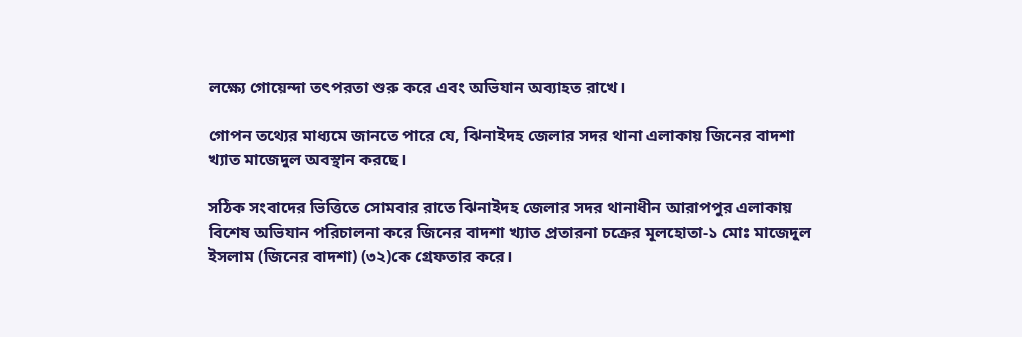লক্ষ্যে গোয়েন্দা তৎপরতা শুরু করে এবং অভিযান অব্যাহত রাখে।

গোপন তথ্যের মাধ্যমে জানতে পারে যে, ঝিনাইদহ জেলার সদর থানা এলাকায় জিনের বাদশা খ্যাত মাজেদুল অবস্থান করছে।

সঠিক সংবাদের ভিত্তিতে সোমবার রাতে ঝিনাইদহ জেলার সদর থানাধীন আরাপপুর এলাকায় বিশেষ অভিযান পরিচালনা করে জিনের বাদশা খ্যাত প্রতারনা চক্রের মূলহোতা-১ মোঃ মাজেদুল ইসলাম (জিনের বাদশা) (৩২)কে গ্রেফতার করে।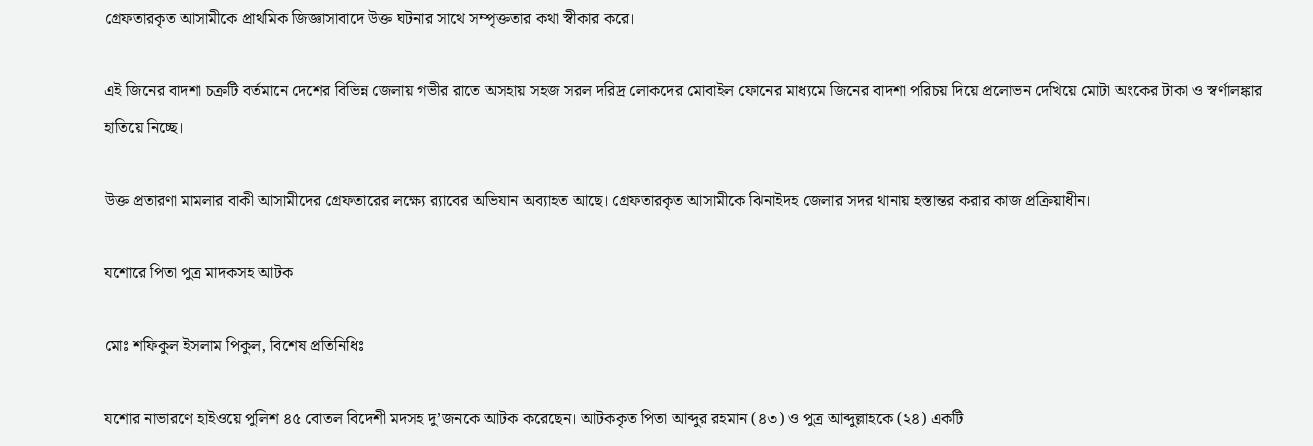গ্রেফতারকৃত আসামীকে প্রাথমিক জিজ্ঞাসাবাদে উক্ত ঘটনার সাথে সম্পৃক্ততার কথা স্বীকার করে।

এই জিনের বাদশা চক্রটি বর্তমানে দেশের বিভিন্ন জেলায় গভীর রাতে অসহায় সহজ সরল দরিদ্র লোকদের মোবাইল ফোনের মাধ্যমে জিনের বাদশা পরিচয় দিয়ে প্রলোভন দেখিয়ে মোটা অংকের টাকা ও স্বর্ণালঙ্কার হাতিয়ে নিচ্ছে।

উক্ত প্রতারণা মামলার বাকী আসামীদের গ্রেফতারের লক্ষ্যে র‌্যাবের অভিযান অব্যাহত আছে। গ্রেফতারকৃত আসামীকে ঝিনাইদহ জেলার সদর থানায় হস্তান্তর করার কাজ প্রক্রিয়াধীন।

যশোরে পিতা পুত্র মাদকসহ আটক

মোঃ শফিকুল ইসলাম পিকুল, বিশেষ প্রতিনিধি‍ঃ

যশোর নাভারণে হাইওয়ে পুলিশ ৪৫ বোতল বিদেশী মদসহ দু’জনকে আটক করেছেন। আটককৃত পিতা আব্দুর রহমান (৪৩) ও পুত্র আব্দুল্লাহকে (২৪) একটি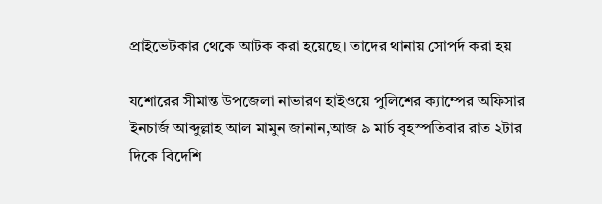প্রাইভেটকার থেকে আটক করা হয়েছে। তাদের থানায় সোপর্দ করা হয়

যশোরের সীমান্ত উপজেলা নাভারণ হাইওয়ে পুলিশের ক্যাম্পের অফিসার ইনচার্জ আব্দুল্লাহ আল মামুন জানান,আজ ৯ মার্চ বৃহস্পতিবার রাত ২টার দিকে বিদেশি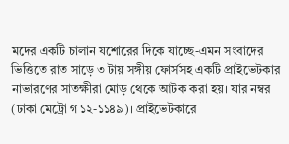মদের একটি চালান যশোরের দিকে যাচ্ছে-এমন সংবাদের ভিত্তিতে রাত সাড়ে ৩ টায় সঙ্গীয় ফোর্সসহ একটি প্রাইভেটকার নাভারণের সাতক্ষীরা মোড় থেকে আটক করা হয়। যার নম্বর (ঢাকা মেট্রো গ ১২-১১৪৯)। প্রাইভেটকারে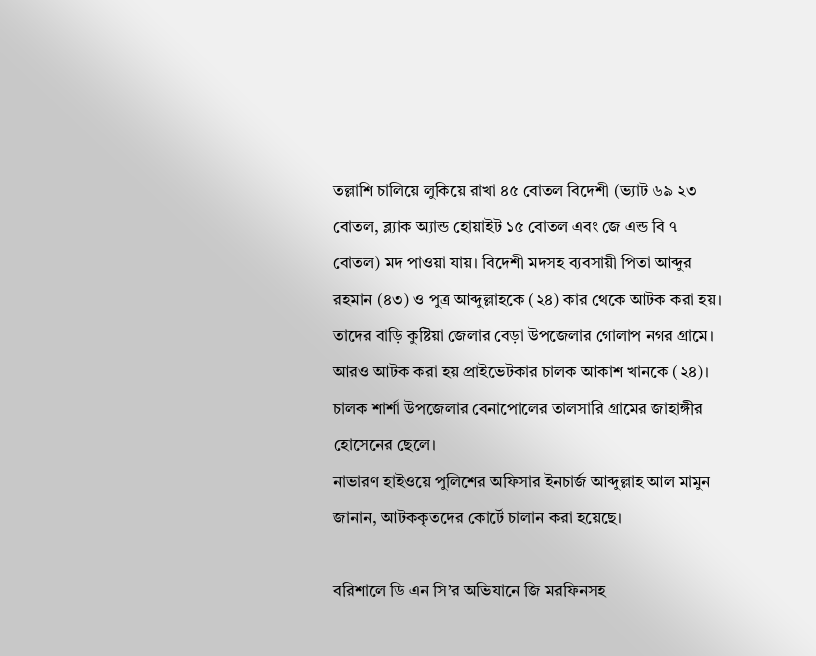তল্লাশি চালিয়ে লুকিয়ে রাখা ৪৫ বোতল বিদেশী (ভ্যাট ৬৯ ২৩ বোতল, ব্ল্যাক অ্যান্ড হোয়াইট ১৫ বোতল এবং জে এন্ড বি ৭ বোতল) মদ পাওয়া যায়। বিদেশী মদসহ ব্যবসায়ী পিতা আব্দুর রহমান (৪৩) ও পুত্র আব্দুল্লাহকে (২৪) কার থেকে আটক করা হয়। তাদের বাড়ি কুষ্টিয়া জেলার বেড়া উপজেলার গোলাপ নগর গ্রামে। আরও আটক করা হয় প্রাইভেটকার চালক আকাশ খানকে (২৪)। চালক শার্শা উপজেলার বেনাপোলের তালসারি গ্রামের জাহাঙ্গীর হোসেনের ছেলে।
নাভারণ হাইওয়ে পুলিশের অফিসার ইনচার্জ আব্দুল্লাহ আল মামুন জানান, আটককৃতদের কোর্টে চালান করা হয়েছে।

বরিশালে ডি এন সি’র অভিযানে জি মরফিনসহ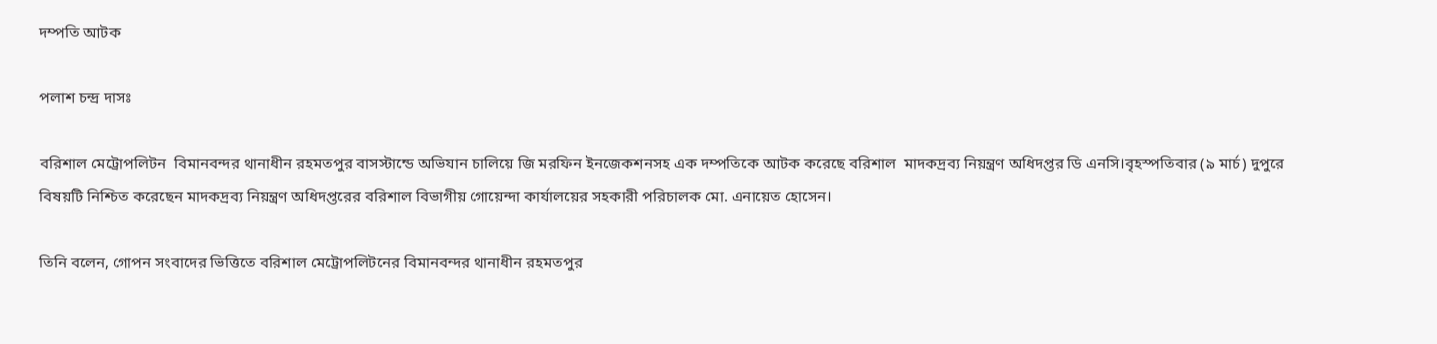দম্পতি আটক

পলাশ চন্দ্র দাসঃ

বরিশাল মেট্রোপলিটন  বিমানবন্দর থানাধীন রহমতপুর বাসস্টান্ডে অভিযান চালিয়ে জি মরফিন ইনজেকশনসহ এক দম্পতিকে আটক করেছে বরিশাল  মাদকদ্রব্য নিয়ন্ত্রণ অধিদপ্তর ডি এনসি।বৃহস্পতিবার (৯ মার্চ) দুপুরে বিষয়টি নিশ্চিত করেছেন মাদকদ্রব্য নিয়ন্ত্রণ অধিদপ্তরের বরিশাল বিভাগীয় গোয়েন্দা কার্যালয়ের সহকারী পরিচালক মো. এনায়েত হোসেন।

তিনি বলেন, গোপন সংবাদের ভিত্তিতে বরিশাল মেট্রোপলিটনের বিমানবন্দর থানাধীন রহমতপুর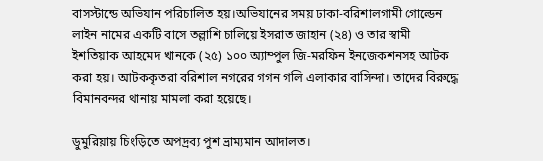বাসস্টান্ডে অভিযান পরিচালিত হয়।অভিযানের সময় ঢাকা-বরিশালগামী গোল্ডেন লাইন নামের একটি বাসে তল্লাশি চালিয়ে ইসরাত জাহান (২৪) ও তার স্বামী ইশতিয়াক আহমেদ খানকে (২৫) ১০০ অ্যাম্পুল জি-মরফিন ইনজেকশনসহ আটক করা হয়। আটককৃতরা বরিশাল নগরের গগন গলি এলাকার বাসিন্দা। তাদের বিরুদ্ধে বিমানবন্দর থানায় মামলা করা হয়েছে।

ডুমুরিয়ায় চিংড়িতে অপদ্রব‍্য পুশ ভ্রাম‍্যমান আদালত।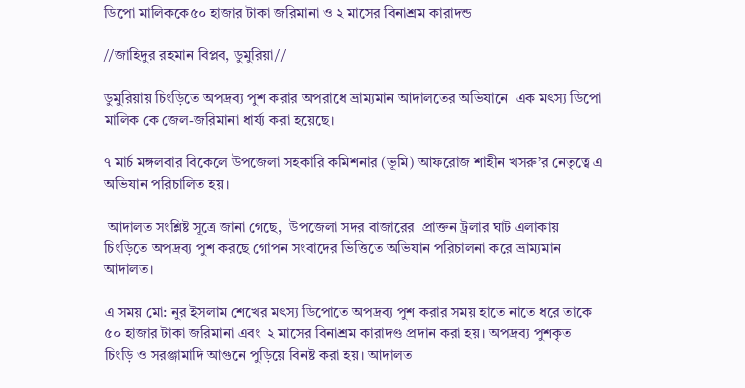ডিপো মালিককে৫০ হাজার টাকা জরিমানা ও ২ মাসের বিনাশ্রম কারাদন্ড

//জাহিদুর রহমান বিপ্লব, ডুমুরিয়া//

ডুমুরিয়ায় চিংড়িতে অপদ্রব্য পুশ করার অপরাধে ভ্রাম্যমান আদালতের অভিযানে  এক মৎস্য ডিপো মালিক কে জেল-জরিমানা ধার্য্য করা হয়েছে।

৭ মার্চ মঙ্গলবার বিকেলে উপজেলা সহকারি কমিশনার (ভূমি) আফরোজ শাহীন খসরু’র নেতৃত্বে এ অভিযান পরিচালিত হয়।

 আদালত সংশ্লিষ্ট সূত্রে জানা গেছে,  উপজেলা সদর বাজারের  প্রাক্তন ট্রলার ঘাট এলাকায় চিংড়িতে অপদ্রব্য পুশ করছে গোপন সংবাদের ভিত্তিতে অভিযান পরিচালনা করে ভ্রাম্যমান আদালত।

এ সময় মো: নুর ইসলাম শেখের মৎস্য ডিপোতে অপদ্রব্য পুশ করার সময় হাতে নাতে ধরে তাকে  ৫০ হাজার টাকা জরিমানা এবং  ২ মাসের বিনাশ্রম কারাদণ্ড প্রদান করা হয়। অপদ্রব্য পুশকৃত চিংড়ি ও সরঞ্জামাদি আগুনে পুড়িয়ে বিনষ্ট করা হয়। আদালত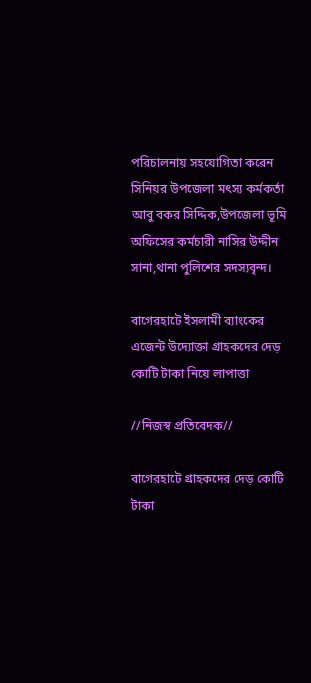পরিচালনায় সহযোগিতা করেন সিনিয়র উপজেলা মৎস্য কর্মকর্তা আবু বকর সিদ্দিক,উপজেলা ভূমি অফিসের কর্মচারী নাসির উদ্দীন সানা,থানা পুলিশের সদস্যবৃন্দ।

বাগেরহাটে ইসলামী ব্যাংকের এজেন্ট উদ্যোক্তা গ্রাহকদের দেড় কোটি টাকা নিয়ে লাপাত্তা

//নিজস্ব প্রতিবেদক//

বাগেরহাটে গ্রাহকদের দেড় কোটি টাকা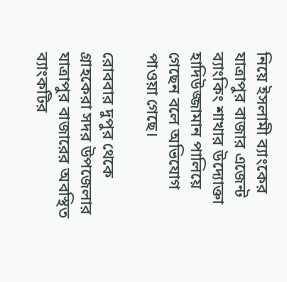নিয়ে ইসলামী ব্যাংকের যাত্রাপুর বাজার এজেন্ট ব্যাংকিং শাখার উদ্যোক্তা হাদিউজ্জামান পালিয়ে গেছেন বলে অভিযোগ পাওয়া গেছে।

রোববার দুপুর থেকে গ্রাহকেরা সদর উপজেলার যাত্রাপুর বাজারের অবস্থিত ব্যাংকটির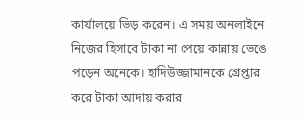কার্যালয়ে ভিড় করেন। এ সময় অনলাইনে নিজের হিসাবে টাকা না পেয়ে কান্নায় ভেঙে পড়েন অনেকে। হাদিউজ্জামানকে গ্রেপ্তার করে টাকা আদায় করার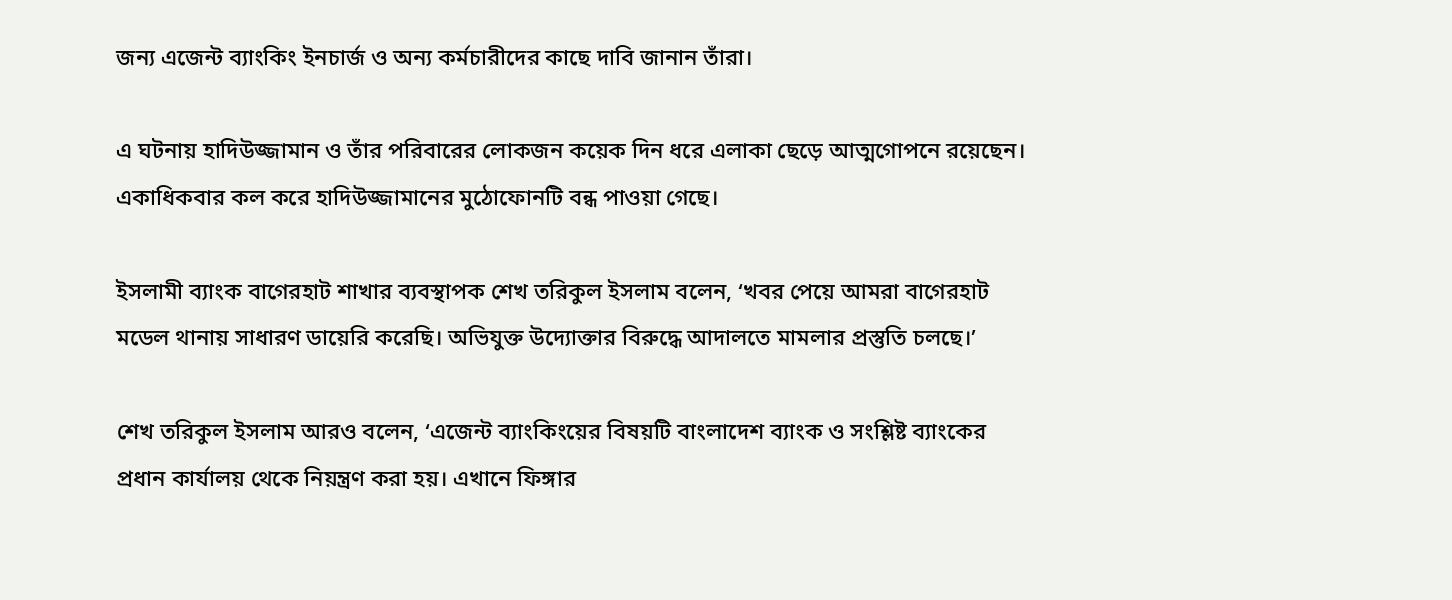জন্য এজেন্ট ব্যাংকিং ইনচার্জ ও অন্য কর্মচারীদের কাছে দাবি জানান তাঁরা।

এ ঘটনায় হাদিউজ্জামান ও তাঁর পরিবারের লোকজন কয়েক দিন ধরে এলাকা ছেড়ে আত্মগোপনে রয়েছেন। একাধিকবার কল করে হাদিউজ্জামানের মুঠোফোনটি বন্ধ পাওয়া গেছে।

ইসলামী ব্যাংক বাগেরহাট শাখার ব্যবস্থাপক শেখ তরিকুল ইসলাম বলেন, ‘খবর পেয়ে আমরা বাগেরহাট মডেল থানায় সাধারণ ডায়েরি করেছি। অভিযুক্ত উদ্যোক্তার বিরুদ্ধে আদালতে মামলার প্রস্তুতি চলছে।’

শেখ তরিকুল ইসলাম আরও বলেন, ‘এজেন্ট ব্যাংকিংয়ের বিষয়টি বাংলাদেশ ব্যাংক ও সংশ্লিষ্ট ব্যাংকের প্রধান কার্যালয় থেকে নিয়ন্ত্রণ করা হয়। এখানে ফিঙ্গার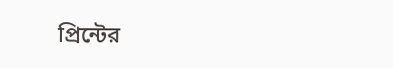প্রিন্টের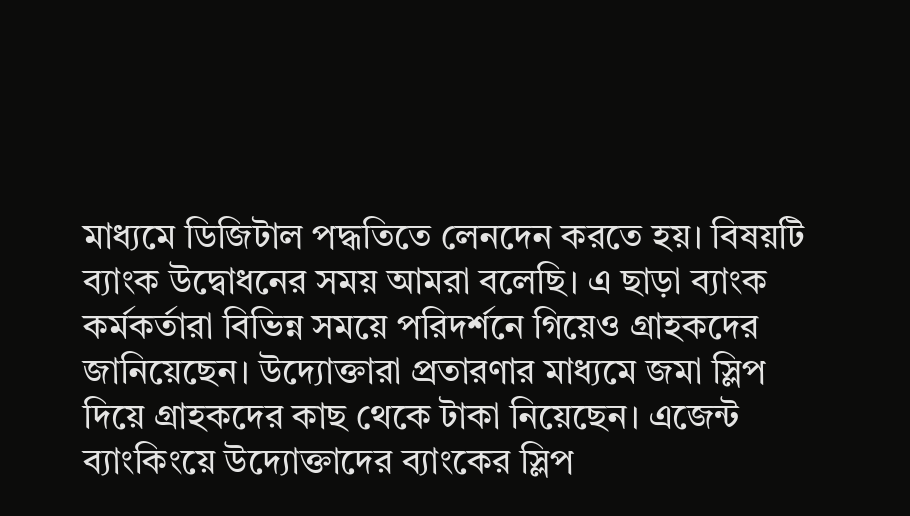মাধ্যমে ডিজিটাল পদ্ধতিতে লেনদেন করতে হয়। বিষয়টি ব্যাংক উদ্বোধনের সময় আমরা বলেছি। এ ছাড়া ব্যাংক কর্মকর্তারা বিভিন্ন সময়ে পরিদর্শনে গিয়েও গ্রাহকদের জানিয়েছেন। উদ্যোক্তারা প্রতারণার মাধ্যমে জমা স্লিপ দিয়ে গ্রাহকদের কাছ থেকে টাকা নিয়েছেন। এজেন্ট ব্যাংকিংয়ে উদ্যোক্তাদের ব্যাংকের স্লিপ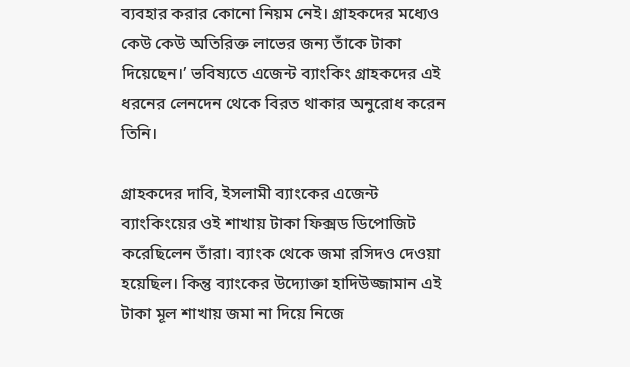ব্যবহার করার কোনো ‍নিয়ম নেই। গ্রাহকদের মধ্যেও কেউ কেউ অতিরিক্ত লাভের জন্য তাঁকে টাকা দিয়েছেন।’ ভবিষ্যতে এজেন্ট ব্যাংকিং গ্রাহকদের এই ধরনের লেনদেন থেকে বিরত থাকার অনুরোধ করেন তিনি।

গ্রাহকদের দাবি, ইসলামী ব্যাংকের এজেন্ট ব্যাংকিংয়ের ওই শাখায় টাকা ফিক্সড ডিপোজিট করেছিলেন তাঁরা। ব্যাংক থেকে জমা রসিদও দেওয়া হয়েছিল। কিন্তু ব্যাংকের উদ্যোক্তা হাদিউজ্জামান এই টাকা মূল শাখায় জমা না দিয়ে নিজে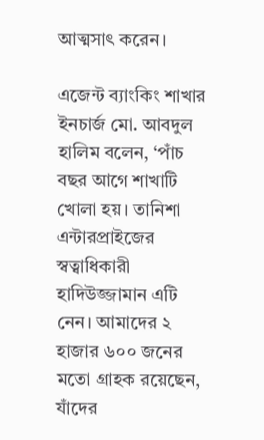আত্মসাৎ করেন।

এজেন্ট ব্যাংকিং শাখার ইনচার্জ মো. আবদুল হালিম বলেন, ‘পাঁচ বছর আগে শাখাটি খোলা হয়। তানিশা এন্টারপ্রাইজের স্বত্বাধিকারী হাদিউজ্জামান এটি নেন। আমাদের ২ হাজার ৬০০ জনের মতো গ্রাহক রয়েছেন, যাঁদের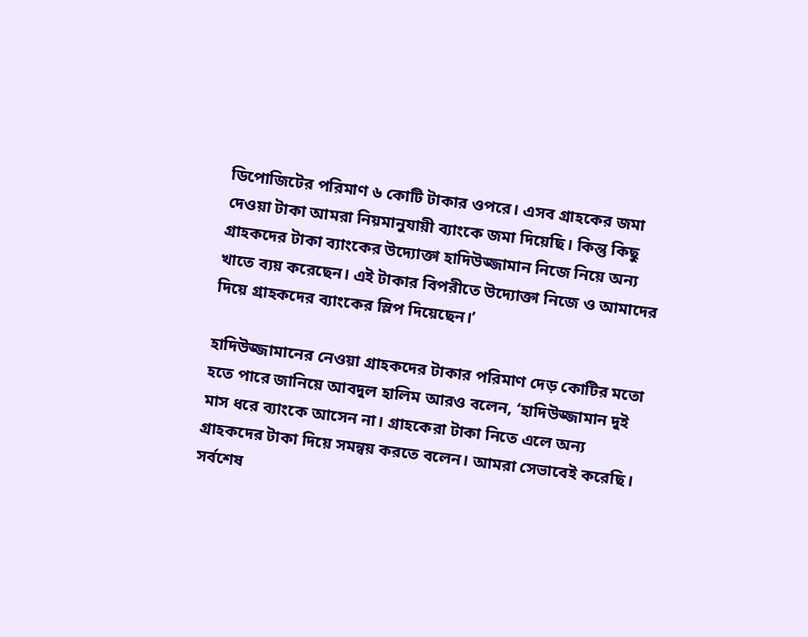ডিপোজিটের পরিমাণ ৬ কোটি টাকার ওপরে। এসব গ্রাহকের জমা দেওয়া টাকা আমরা নিয়মানুযায়ী ব্যাংকে জমা দিয়েছি। কিন্তু কিছু গ্রাহকদের টাকা ব্যাংকের উদ্যোক্তা হাদিউজ্জামান নিজে নিয়ে অন্য খাতে ব্যয় করেছেন। এই টাকার বিপরীতে উদ্যোক্তা নিজে ও আমাদের দিয়ে গ্রাহকদের ব্যাংকের স্লিপ দিয়েছেন।’

হাদিউজ্জামানের নেওয়া গ্রাহকদের টাকার পরিমাণ দেড় কোটির মতো হতে পারে জানিয়ে আবদুল হালিম আরও বলেন, ‘হাদিউজ্জামান দুই মাস ধরে ব্যাংকে আসেন না। গ্রাহকেরা টাকা নিতে এলে অন্য গ্রাহকদের টাকা দিয়ে সমন্বয় করতে বলেন। আমরা সেভাবেই করেছি। সর্বশেষ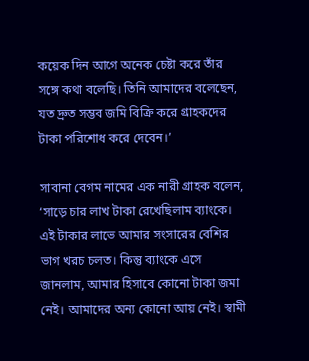কয়েক দিন আগে অনেক চেষ্টা করে তাঁর সঙ্গে কথা বলেছি। তিনি আমাদের বলেছেন, যত দ্রুত সম্ভব জমি বিক্রি করে গ্রাহকদের টাকা পরিশোধ করে দেবেন।’

সাবানা বেগম নামের এক নারী গ্রাহক বলেন, ‘সাড়ে চার লাখ টাকা রেখেছিলাম ব্যাংকে। এই টাকার লাভে আমার সংসারের বেশির ভাগ খরচ চলত। কিন্তু ব্যাংকে এসে জানলাম, আমার হিসাবে কোনো টাকা জমা নেই। আমাদের অন্য কোনো আয় নেই। স্বামী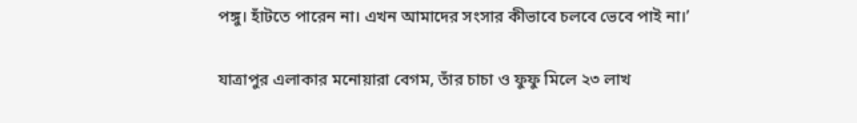পঙ্গু। হাঁটতে পারেন না। এখন আমাদের সংসার কীভাবে চলবে ভেবে পাই না।’

যাত্রাপুর এলাকার মনোয়ারা বেগম, তাঁর চাচা ও ফুফু মিলে ২৩ লাখ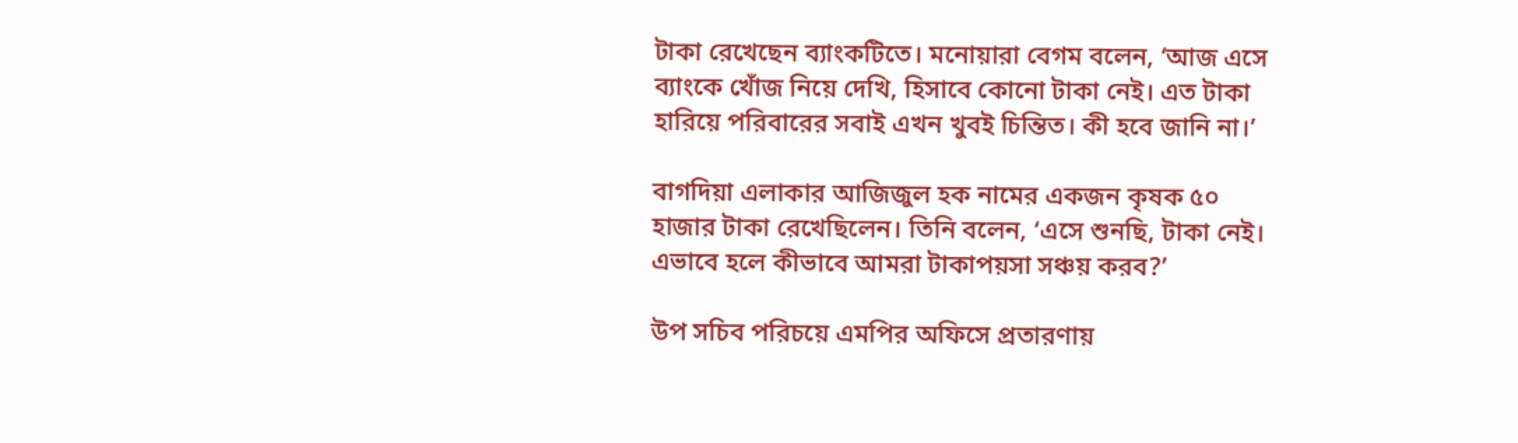টাকা রেখেছেন ব্যাংকটিতে। মনোয়ারা বেগম বলেন, ‘আজ এসে ব্যাংকে খোঁজ নিয়ে দেখি, হিসাবে কোনো টাকা নেই। এত টাকা হারিয়ে পরিবারের সবাই এখন খুবই চিন্তিত। কী হবে জানি না।’

বাগদিয়া এলাকার আজিজুল হক নামের একজন কৃষক ৫০ হাজার টাকা রেখেছিলেন। তিনি বলেন, ‘এসে শুনছি, টাকা নেই। এভাবে হলে কীভাবে আমরা টাকাপয়সা সঞ্চয় করব?’

উপ সচিব পরিচয়ে এমপির অফিসে প্রতারণায়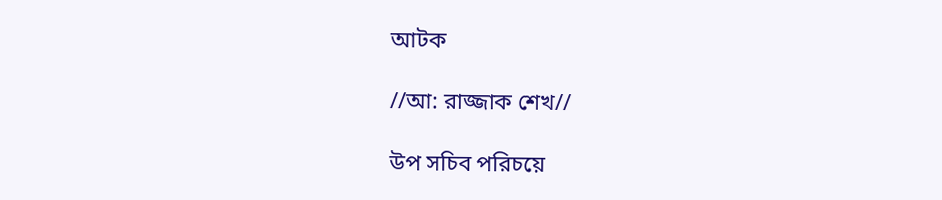আটক

//আ: রাজ্জাক শেখ//

উপ সচিব পরিচয়ে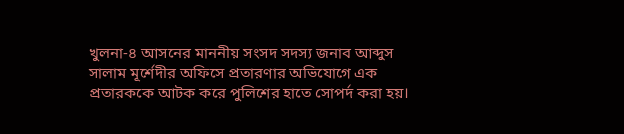খুলনা-৪ আসনের মাননীয় সংসদ সদস্য জনাব আব্দুস সালাম মূর্শেদীর অফিসে প্রতারণার অভিযোগে এক প্রতারককে আটক করে পুলিশের হাতে সোপর্দ করা হয়।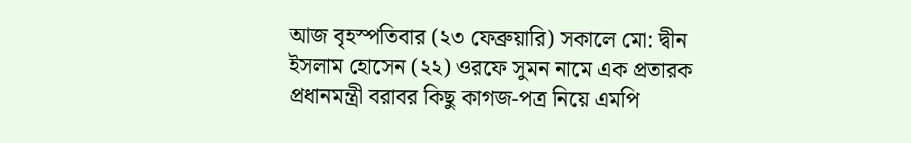আজ বৃহস্পতিবার (২৩ ফেব্রুয়ারি) সকালে মো: দ্বীন ইসলাম হোসেন (২২) ওরফে সুমন নামে এক প্রতারক প্রধানমন্ত্রী বরাবর কিছু কাগজ-পত্র নিয়ে এমপি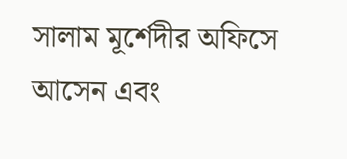সালাম মূর্শেদীর অফিসে আসেন এবং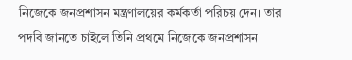নিজেকে জনপ্রশাসন মন্ত্রণালয়ের কর্মকর্তা পরিচয় দেন। তার পদবি জানতে চাইলে তিনি প্রথমে নিজেকে জনপ্রশাসন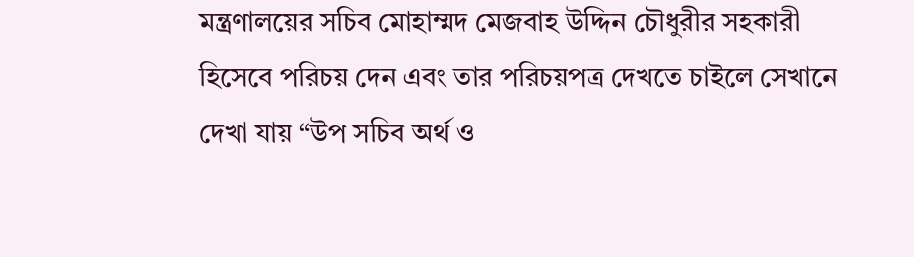মন্ত্রণালয়ের সচিব মোহাম্মদ মেজবাহ উদ্দিন চৌধুরীর সহকারী হিসেবে পরিচয় দেন এবং তার পরিচয়পত্র দেখতে চাইলে সেখানে দেখা যায় “উপ সচিব অর্থ ও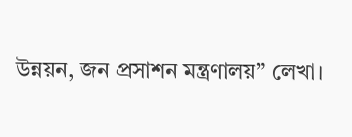উন্নয়ন, জন প্রসাশন মন্ত্রণালয়” লেখা।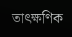তাৎক্ষণিক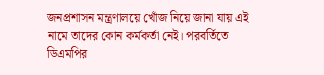জনপ্রশাসন মন্ত্রণালয়ে খোঁজ নিয়ে জানা যায় এই নামে তাদের কোন কর্মকর্তা নেই। পরবর্তিতে ডিএমপির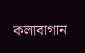কলাবাগান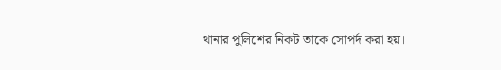থানার পুলিশের নিকট তাকে সোপর্দ করা হয়।